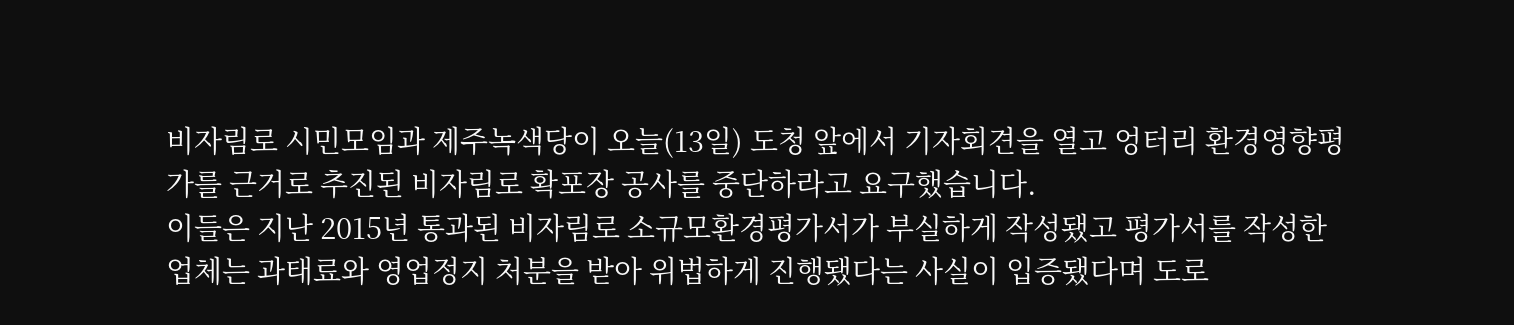비자림로 시민모임과 제주녹색당이 오늘(13일) 도청 앞에서 기자회견을 열고 엉터리 환경영향평가를 근거로 추진된 비자림로 확포장 공사를 중단하라고 요구했습니다.
이들은 지난 2015년 통과된 비자림로 소규모환경평가서가 부실하게 작성됐고 평가서를 작성한 업체는 과태료와 영업정지 처분을 받아 위법하게 진행됐다는 사실이 입증됐다며 도로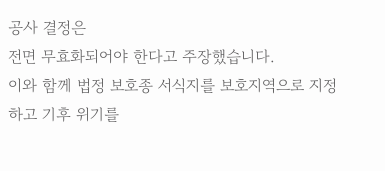공사 결정은
전면 무효화되어야 한다고 주장했습니다.
이와 함께 법정 보호종 서식지를 보호지역으로 지정하고 기후 위기를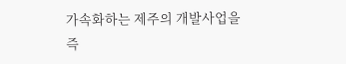가속화하는 제주의 개발사업을 즉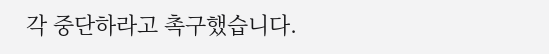각 중단하라고 촉구했습니다.